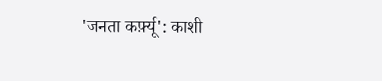'जनता कर्फ़्यू': काशी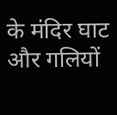के मंदिर घाट और गलियों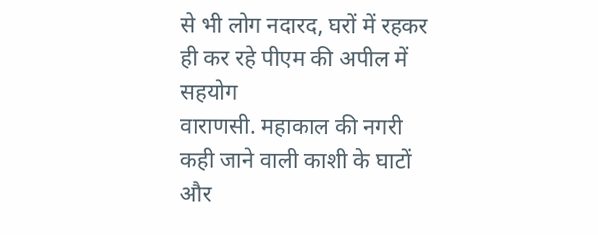से भी लोग नदारद, घरों में रहकर ही कर रहे पीएम की अपील में सहयोग
वाराणसी. महाकाल की नगरी कही जाने वाली काशी के घाटों और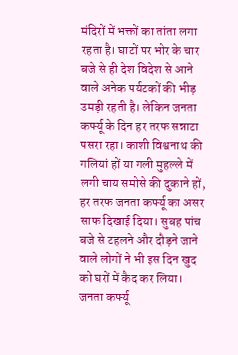मंदिरों में भक्तों का तांता लगा रहता है। घाटों पर भोर के चार बजे से ही देश विदेश से आने वाले अनेक पर्यटकों की भीड़ उमड़ी रहती है। लेकिन जनता कर्फ्यू के दिन हर तरफ सन्नाटा पसरा रहा। काशी विश्वनाथ की गलियां हों या गली मुहल्ले में लगी चाय समोसे की दुकाने हों, हर तरफ जनता कर्फ्यू का असर साफ दिखाई दिया। सुबह पांच बजे से टहलने और दौड़ने जाने वाले लोगों ने भी इस दिन खुद को घरों में कैद कर लिया। जनता कर्फ्यू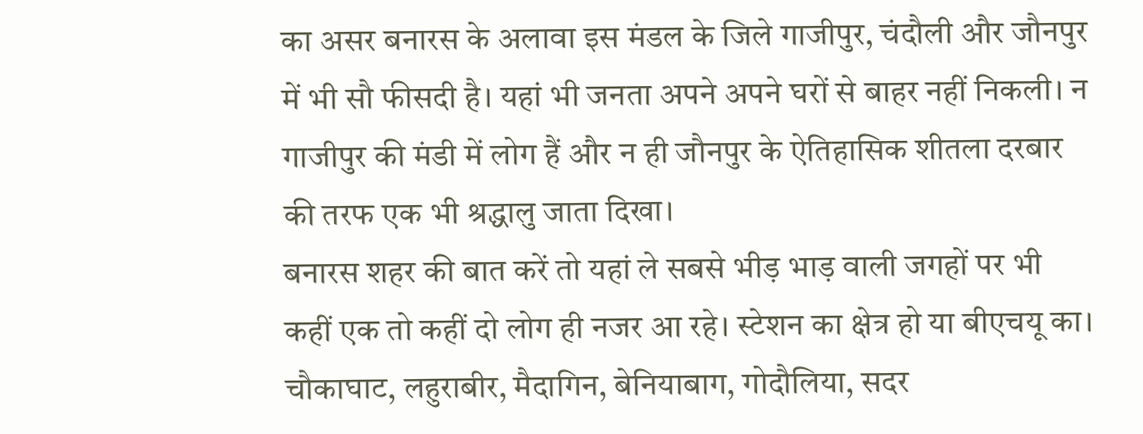का असर बनारस के अलावा इस मंडल के जिले गाजीपुर, चंदौली और जौनपुर में भी सौ फीसदी है। यहां भी जनता अपने अपने घरों से बाहर नहीं निकली। न गाजीपुर की मंडी में लोग हैं और न ही जौनपुर के ऐतिहासिक शीतला दरबार की तरफ एक भी श्रद्धालु जाता दिखा।
बनारस शहर की बात करें तो यहां ले सबसे भीड़ भाड़ वाली जगहों पर भी कहीं एक तो कहीं दो लोग ही नजर आ रहे। स्टेशन का क्षेत्र हो या बीएचयू का। चौकाघाट, लहुराबीर, मैदागिन, बेनियाबाग, गोदौलिया, सदर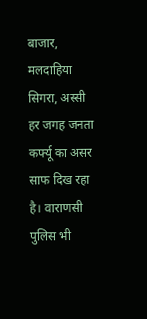बाजार, मलदाहिया सिगरा, अस्सी हर जगह जनता कर्फ्यू का असर साफ दिख रहा है। वाराणसी पुलिस भी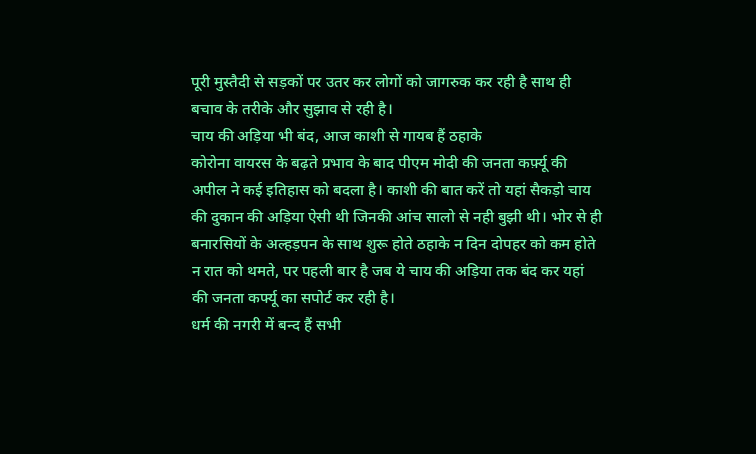पूरी मुस्तैदी से सड़कों पर उतर कर लोगों को जागरुक कर रही है साथ ही बचाव के तरीके और सुझाव से रही है।
चाय की अड़िया भी बंद, आज काशी से गायब हैं ठहाके
कोरोना वायरस के बढ़ते प्रभाव के बाद पीएम मोदी की जनता कर्फ़्यू की अपील ने कई इतिहास को बदला है। काशी की बात करें तो यहां सैकड़ो चाय की दुकान की अड़िया ऐसी थी जिनकी आंच सालो से नही बुझी थी। भोर से ही बनारसियों के अल्हड़पन के साथ शुरू होते ठहाके न दिन दोपहर को कम होते न रात को थमते, पर पहली बार है जब ये चाय की अड़िया तक बंद कर यहां की जनता कर्फ्यू का सपोर्ट कर रही है।
धर्म की नगरी में बन्द हैं सभी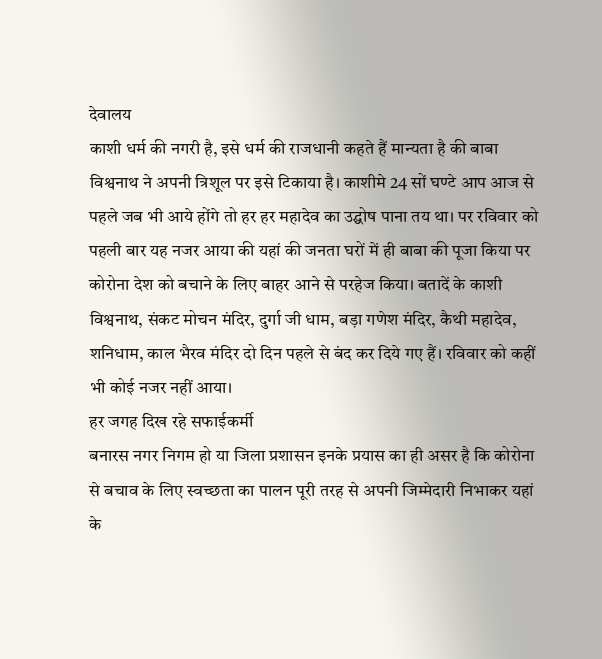देवालय
काशी धर्म की नगरी है, इसे धर्म की राजधानी कहते हैं मान्यता है की बाबा विश्वनाथ ने अपनी त्रिशूल पर इसे टिकाया है। काशीमे 24 सों घण्टे आप आज से पहले जब भी आये होंगे तो हर हर महादेव का उद्घोष पाना तय था। पर रविवार को पहली बार यह नजर आया की यहां की जनता घरों में ही बाबा की पूजा किया पर कोरोना देश को बचाने के लिए बाहर आने से परहेज किया। बतादें के काशी विश्वनाथ, संकट मोचन मंदिर, दुर्गा जी धाम, बड़ा गणेश मंदिर, कैथी महादेव, शनिधाम, काल भैरव मंदिर दो दिन पहले से बंद कर दिये गए हैं। रविवार को कहीं भी कोई नजर नहीं आया।
हर जगह दिख रहे सफाईकर्मी
बनारस नगर निगम हो या जिला प्रशासन इनके प्रयास का ही असर है कि कोरोना से बचाव के लिए स्वच्छता का पालन पूरी तरह से अपनी जिम्मेदारी निभाकर यहां के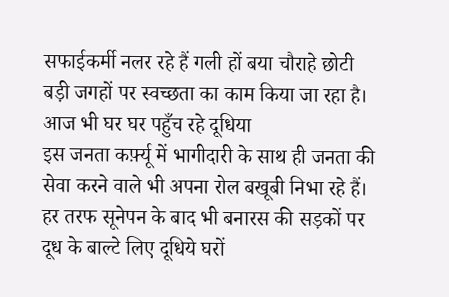सफाईकर्मी नलर रहे हैं गली हों बया चौराहे छोटी बड़ी जगहों पर स्वच्छता का काम किया जा रहा है।
आज भी घर घर पहुँच रहे दूधिया
इस जनता कर्फ़्यू में भागीदारी के साथ ही जनता की सेवा करने वाले भी अपना रोल बखूबी निभा रहे हैं। हर तरफ सूनेपन के बाद भी बनारस की सड़कों पर दूध के बाल्टे लिए दूधिये घरों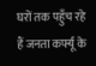घरों तक पहुँच रहे हैं जनता कर्फ्यू के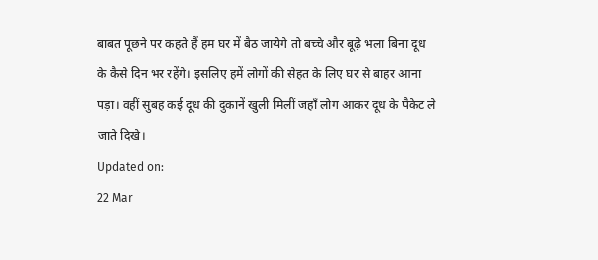बाबत पूछने पर कहते हैं हम घर में बैठ जायेगे तो बच्चे और बूढ़े भला बिना दूध के कैसे दिन भर रहेंगे। इसलिए हमें लोगों की सेहत के लिए घर से बाहर आना पड़ा। वहीं सुबह कई दूध की दुकानें खुली मिलीं जहाँ लोग आकर दूध के पैकेट ले जाते दिखे।
Updated on:
22 Mar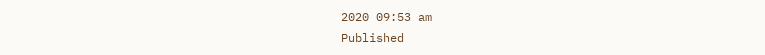2020 09:53 am
Published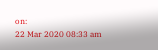on:
22 Mar 2020 08:33 am